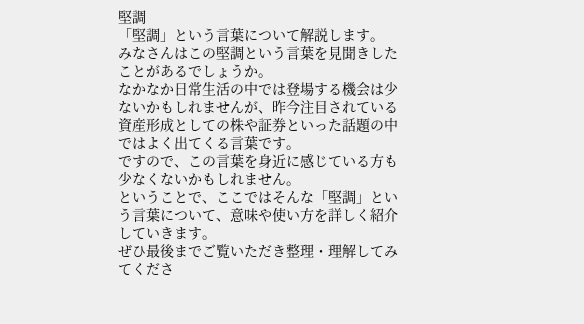堅調
「堅調」という言葉について解説します。
みなさんはこの堅調という言葉を見聞きしたことがあるでしょうか。
なかなか日常生活の中では登場する機会は少ないかもしれませんが、昨今注目されている資産形成としての株や証券といった話題の中ではよく出てくる言葉です。
ですので、この言葉を身近に感じている方も少なくないかもしれません。
ということで、ここではそんな「堅調」という言葉について、意味や使い方を詳しく紹介していきます。
ぜひ最後までご覧いただき整理・理解してみてくださ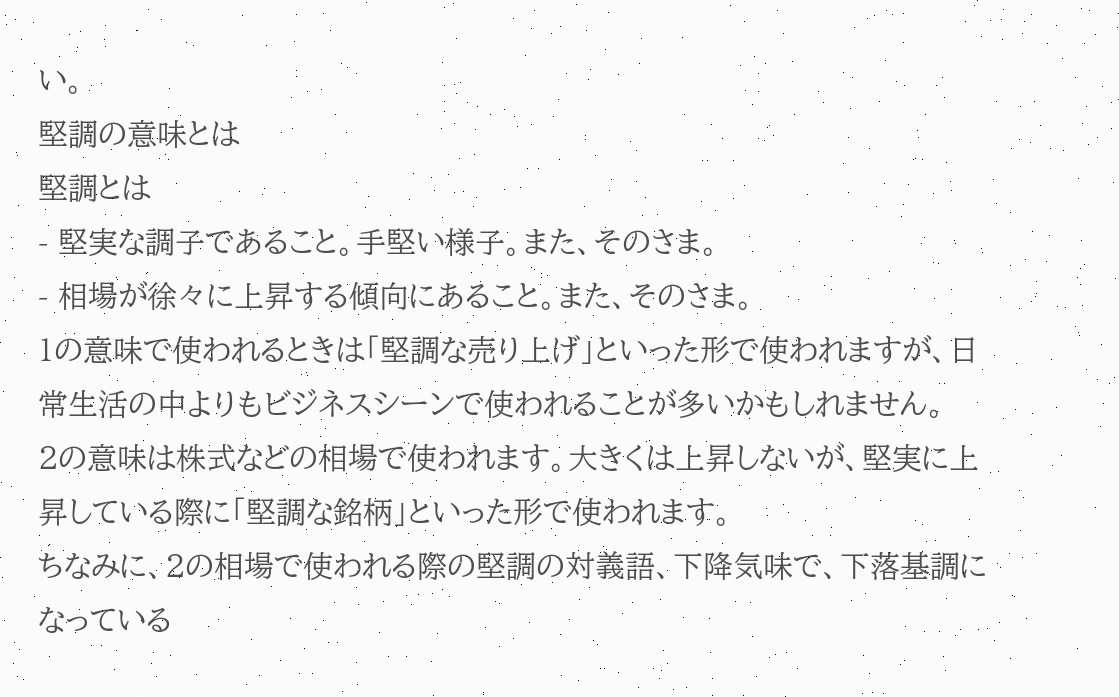い。
堅調の意味とは
堅調とは
- 堅実な調子であること。手堅い様子。また、そのさま。
- 相場が徐々に上昇する傾向にあること。また、そのさま。
1の意味で使われるときは「堅調な売り上げ」といった形で使われますが、日常生活の中よりもビジネスシーンで使われることが多いかもしれません。
2の意味は株式などの相場で使われます。大きくは上昇しないが、堅実に上昇している際に「堅調な銘柄」といった形で使われます。
ちなみに、2の相場で使われる際の堅調の対義語、下降気味で、下落基調になっている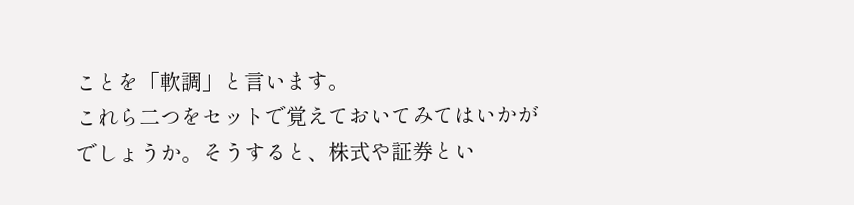ことを「軟調」と言います。
これら二つをセットで覚えておいてみてはいかがでしょうか。そうすると、株式や証券とい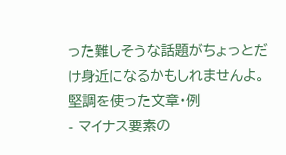った難しそうな話題がちょっとだけ身近になるかもしれませんよ。
堅調を使った文章・例
- マイナス要素の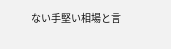ない手堅い相場と言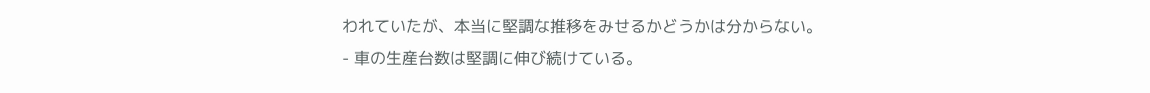われていたが、本当に堅調な推移をみせるかどうかは分からない。
- 車の生産台数は堅調に伸び続けている。